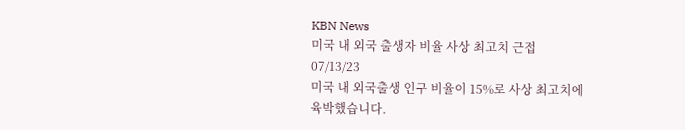KBN News
미국 내 외국 출생자 비율 사상 최고치 근접
07/13/23
미국 내 외국출생 인구 비율이 15%로 사상 최고치에 육박했습니다.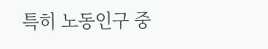특히 노동인구 중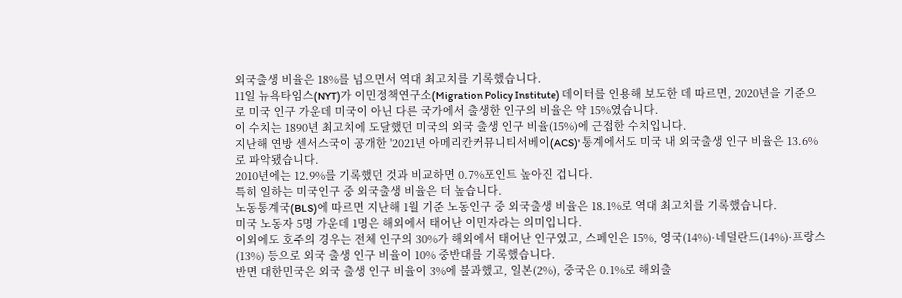외국출생 비율은 18%를 넘으면서 역대 최고치를 기록했습니다.
11일 뉴욕타임스(NYT)가 이민정책연구소(Migration Policy Institute) 데이터를 인용해 보도한 데 따르면, 2020년을 기준으로 미국 인구 가운데 미국이 아닌 다른 국가에서 출생한 인구의 비율은 약 15%였습니다.
이 수치는 1890년 최고치에 도달했던 미국의 외국 출생 인구 비율(15%)에 근접한 수치입니다.
지난해 연방 센서스국이 공개한 '2021년 아메리칸커뮤니티서베이(ACS)' 통계에서도 미국 내 외국출생 인구 비율은 13.6%로 파악됐습니다.
2010년에는 12.9%를 기록했던 것과 비교하면 0.7%포인트 높아진 겁니다.
특히 일하는 미국인구 중 외국출생 비율은 더 높습니다.
노동통계국(BLS)에 따르면 지난해 1월 기준 노동인구 중 외국출생 비율은 18.1%로 역대 최고치를 기록했습니다.
미국 노동자 5명 가운데 1명은 해외에서 태어난 이민자라는 의미입니다.
이외에도 호주의 경우는 전체 인구의 30%가 해외에서 태어난 인구였고, 스페인은 15%, 영국(14%)·네덜란드(14%)·프랑스(13%) 등으로 외국 출생 인구 비율이 10% 중반대를 기록했습니다.
반면 대한민국은 외국 출생 인구 비율이 3%에 불과했고, 일본(2%), 중국은 0.1%로 해외출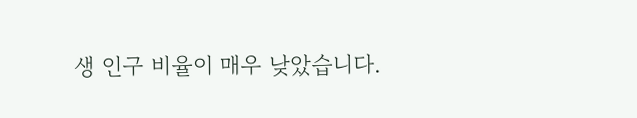생 인구 비율이 매우 낮았습니다.